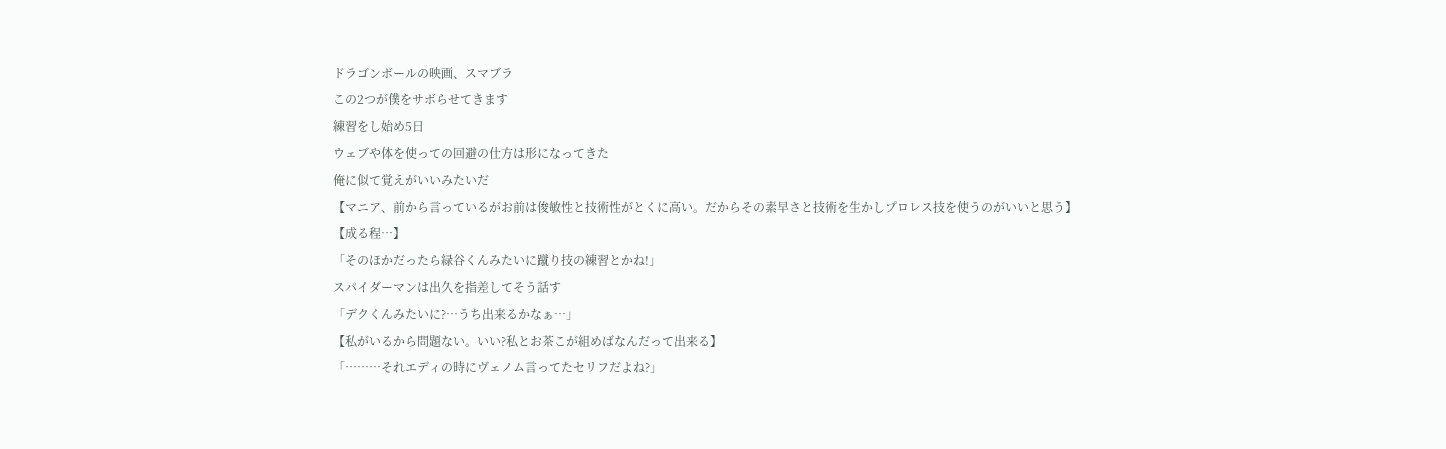ドラゴンボールの映画、スマブラ
この2つが僕をサボらせてきます
練習をし始め5日
ウェブや体を使っての回避の仕方は形になってきた
俺に似て覚えがいいみたいだ
【マニア、前から言っているがお前は俊敏性と技術性がとくに高い。だからその素早さと技術を生かしプロレス技を使うのがいいと思う】
【成る程…】
「そのほかだったら緑谷くんみたいに蹴り技の練習とかね!」
スパイダーマンは出久を指差してそう話す
「デクくんみたいに?…うち出来るかなぁ…」
【私がいるから問題ない。いい?私とお茶こが組めばなんだって出来る】
「………それエディの時にヴェノム言ってたセリフだよね?」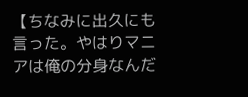【ちなみに出久にも言った。やはりマニアは俺の分身なんだ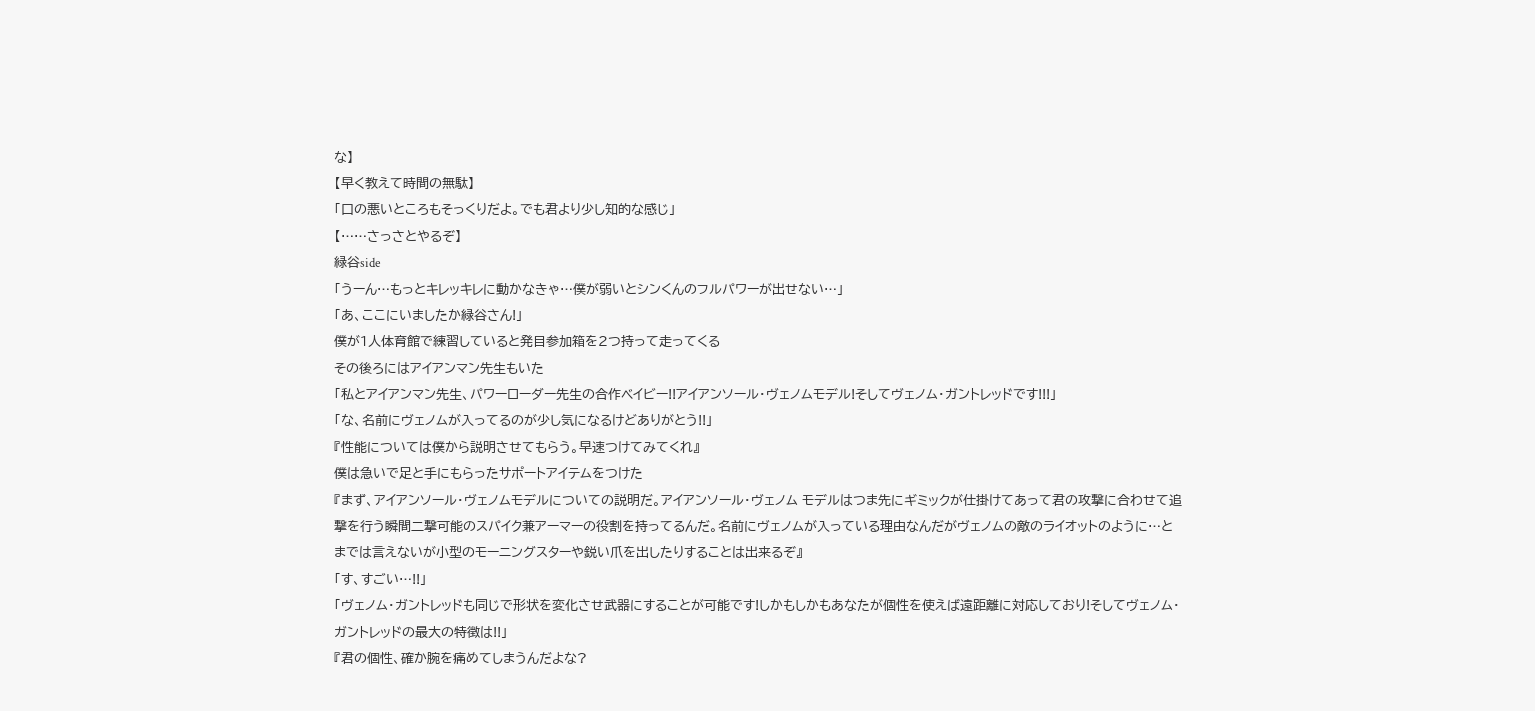な】
【早く教えて時間の無駄】
「口の悪いところもそっくりだよ。でも君より少し知的な感じ」
【……さっさとやるぞ】
緑谷side
「うーん…もっとキレッキレに動かなきゃ…僕が弱いとシンくんのフルパワーが出せない…」
「あ、ここにいましたか緑谷さん!」
僕が1人体育館で練習していると発目参加箱を2つ持って走ってくる
その後ろにはアイアンマン先生もいた
「私とアイアンマン先生、パワーローダー先生の合作ベイビー!!アイアンソール・ヴェノムモデル!そしてヴェノム・ガントレッドです!!!」
「な、名前にヴェノムが入ってるのが少し気になるけどありがとう!!」
『性能については僕から説明させてもらう。早速つけてみてくれ』
僕は急いで足と手にもらったサポートアイテムをつけた
『まず、アイアンソール・ヴェノムモデルについての説明だ。アイアンソール・ヴェノム モデルはつま先にギミックが仕掛けてあって君の攻撃に合わせて追撃を行う瞬間二撃可能のスパイク兼アーマーの役割を持ってるんだ。名前にヴェノムが入っている理由なんだがヴェノムの敵のライオットのように…とまでは言えないが小型のモーニングスターや鋭い爪を出したりすることは出来るぞ』
「す、すごい…!!」
「ヴェノム・ガントレッドも同じで形状を変化させ武器にすることが可能です!しかもしかもあなたが個性を使えば遠距離に対応しており!そしてヴェノム・ガントレッドの最大の特徴は!!」
『君の個性、確か腕を痛めてしまうんだよな?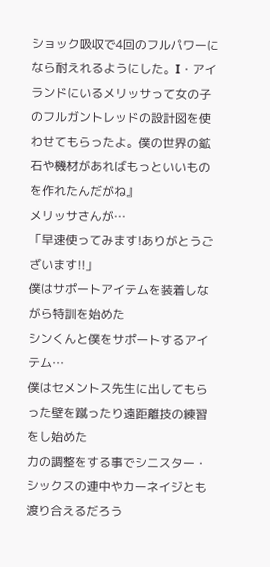ショック吸収で4回のフルパワーになら耐えれるようにした。I・アイランドにいるメリッサって女の子のフルガントレッドの設計図を使わせてもらったよ。僕の世界の鉱石や機材があればもっといいものを作れたんだがね』
メリッサさんが…
「早速使ってみます!ありがとうございます!!」
僕はサポートアイテムを装着しながら特訓を始めた
シンくんと僕をサポートするアイテム…
僕はセメントス先生に出してもらった壁を蹴ったり遠距離技の練習をし始めた
力の調整をする事でシニスター・シックスの連中やカーネイジとも渡り合えるだろう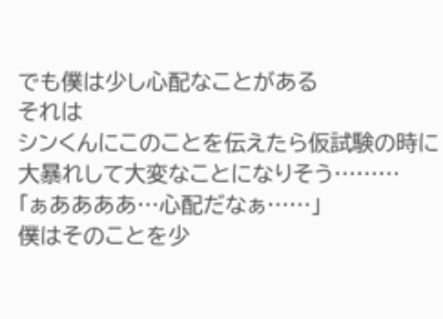でも僕は少し心配なことがある
それは
シンくんにこのことを伝えたら仮試験の時に大暴れして大変なことになりそう………
「ぁああああ…心配だなぁ……」
僕はそのことを少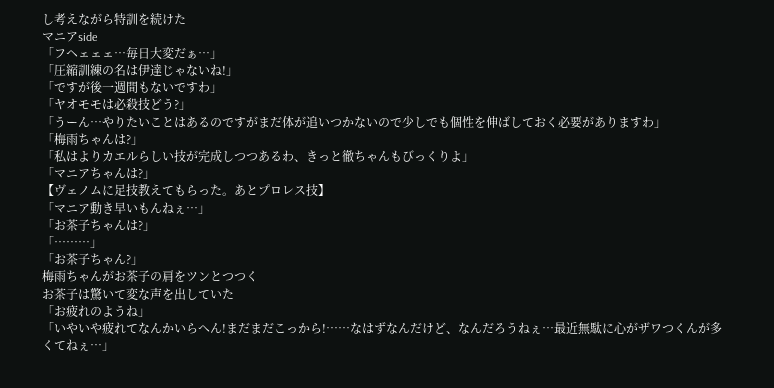し考えながら特訓を続けた
マニアside
「フヘェェェ…毎日大変だぁ…」
「圧縮訓練の名は伊達じゃないね!」
「ですが後一週間もないですわ」
「ヤオモモは必殺技どう?」
「うーん…やりたいことはあるのですがまだ体が追いつかないので少しでも個性を伸ばしておく必要がありますわ」
「梅雨ちゃんは?」
「私はよりカエルらしい技が完成しつつあるわ、きっと徹ちゃんもびっくりよ」
「マニアちゃんは?」
【ヴェノムに足技教えてもらった。あとプロレス技】
「マニア動き早いもんねぇ…」
「お茶子ちゃんは?」
「………」
「お茶子ちゃん?」
梅雨ちゃんがお茶子の肩をツンとつつく
お茶子は驚いて変な声を出していた
「お疲れのようね」
「いやいや疲れてなんかいらへん!まだまだこっから!……なはずなんだけど、なんだろうねぇ…最近無駄に心がザワつくんが多くてねぇ…」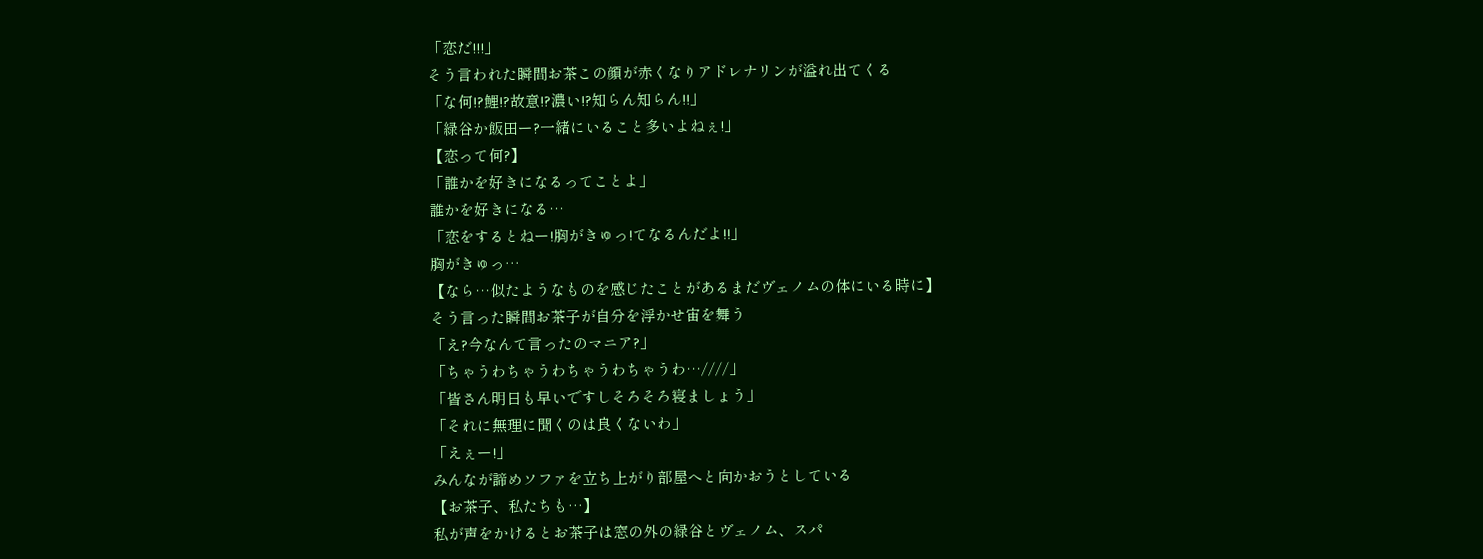「恋だ!!!」
そう言われた瞬間お茶この顔が赤くなりアドレナリンが溢れ出てくる
「な何!?鯉!?故意!?濃い!?知らん知らん!!」
「緑谷か飯田ー?一緒にいること多いよねぇ!」
【恋って何?】
「誰かを好きになるってことよ」
誰かを好きになる…
「恋をするとねー!胸がきゅっ!てなるんだよ!!」
胸がきゅっ…
【なら…似たようなものを感じたことがあるまだヴェノムの体にいる時に】
そう言った瞬間お茶子が自分を浮かせ宙を舞う
「え?今なんて言ったのマニア?」
「ちゃうわちゃうわちゃうわちゃうわ…////」
「皆さん明日も早いですしそろそろ寝ましょう」
「それに無理に聞くのは良くないわ」
「えぇー!」
みんなが諦めソファを立ち上がり部屋へと向かおうとしている
【お茶子、私たちも…】
私が声をかけるとお茶子は窓の外の緑谷とヴェノム、スパ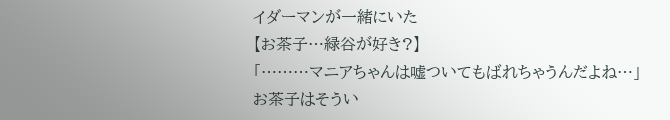イダーマンが一緒にいた
【お茶子…緑谷が好き?】
「………マニアちゃんは嘘ついてもばれちゃうんだよね…」
お茶子はそうい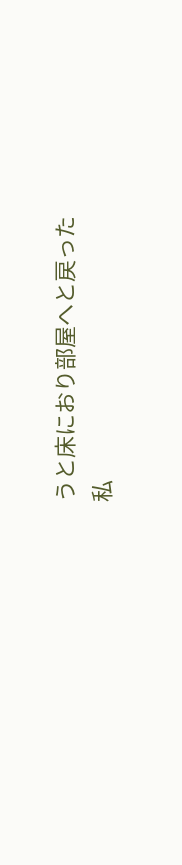うと床におり部屋へと戻った
私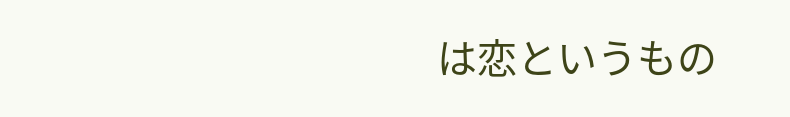は恋というもの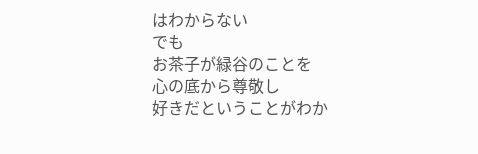はわからない
でも
お茶子が緑谷のことを
心の底から尊敬し
好きだということがわか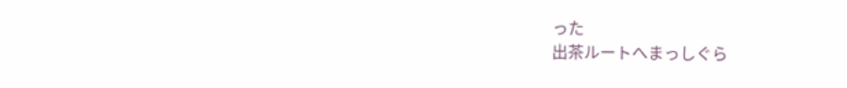った
出茶ルートへまっしぐら